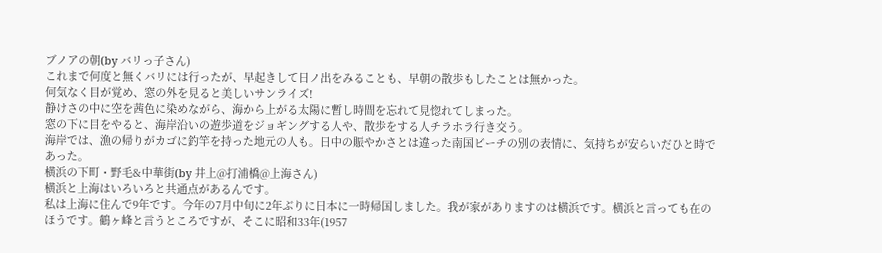ブノアの朝(by バリっ子さん)
これまで何度と無くバリには行ったが、早起きして日ノ出をみることも、早朝の散歩もしたことは無かった。
何気なく目が覚め、窓の外を見ると美しいサンライズ!
静けさの中に空を茜色に染めながら、海から上がる太陽に暫し時間を忘れて見惚れてしまった。
窓の下に目をやると、海岸沿いの遊歩道をジョギングする人や、散歩をする人チラホラ行き交う。
海岸では、漁の帰りがカゴに釣竿を持った地元の人も。日中の賑やかさとは違った南国ビーチの別の表情に、気持ちが安らいだひと時であった。
横浜の下町・野毛&中華街(by 井上@打浦橋@上海さん)
横浜と上海はいろいろと共通点があるんです。
私は上海に住んで9年です。今年の7月中旬に2年ぶりに日本に一時帰国しました。我が家がありますのは横浜です。横浜と言っても在のほうです。鶴ヶ峰と言うところですが、そこに昭和33年(1957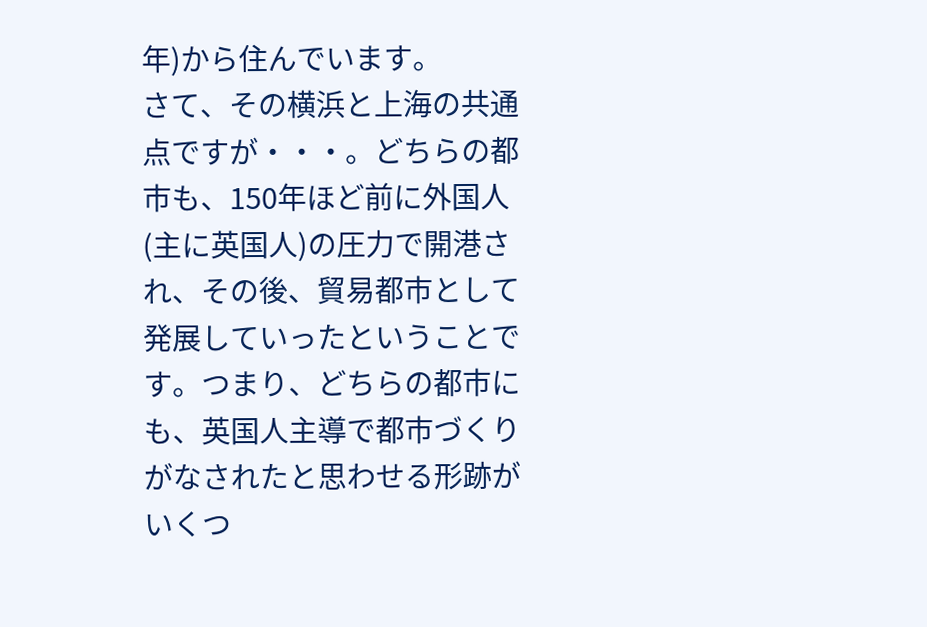年)から住んでいます。
さて、その横浜と上海の共通点ですが・・・。どちらの都市も、150年ほど前に外国人(主に英国人)の圧力で開港され、その後、貿易都市として発展していったということです。つまり、どちらの都市にも、英国人主導で都市づくりがなされたと思わせる形跡がいくつ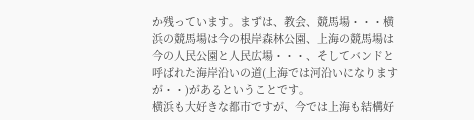か残っています。まずは、教会、競馬場・・・横浜の競馬場は今の根岸森林公園、上海の競馬場は今の人民公園と人民広場・・・、そしてバンドと呼ばれた海岸沿いの道(上海では河沿いになりますが・・)があるということです。
横浜も大好きな都市ですが、今では上海も結構好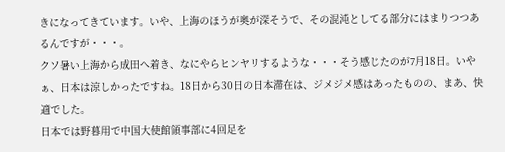きになってきています。いや、上海のほうが奥が深そうで、その混沌としてる部分にはまりつつあるんですが・・・。
クソ暑い上海から成田へ着き、なにやらヒンヤリするような・・・そう感じたのが7月18日。いやぁ、日本は涼しかったですね。18日から30日の日本滞在は、ジメジメ感はあったものの、まあ、快適でした。
日本では野暮用で中国大使館領事部に4回足を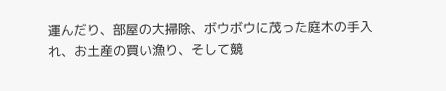運んだり、部屋の大掃除、ボウボウに茂った庭木の手入れ、お土産の買い漁り、そして競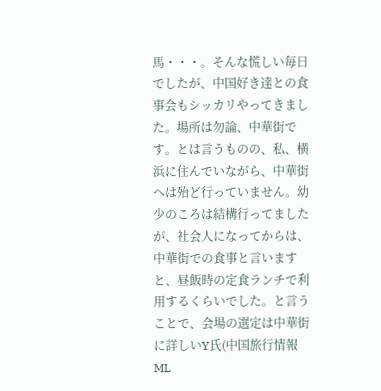馬・・・。そんな慌しい毎日でしたが、中国好き達との食事会もシッカリやってきました。場所は勿論、中華街です。とは言うものの、私、横浜に住んでいながら、中華街へは殆ど行っていません。幼少のころは結構行ってましたが、社会人になってからは、中華街での食事と言いますと、昼飯時の定食ランチで利用するくらいでした。と言うことで、会場の選定は中華街に詳しいY氏(中国旅行情報ML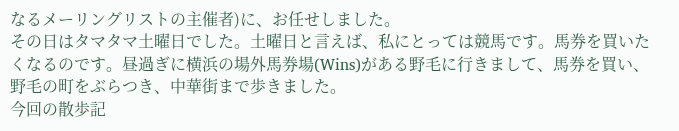なるメーリングリストの主催者)に、お任せしました。
その日はタマタマ土曜日でした。土曜日と言えば、私にとっては競馬です。馬券を買いたくなるのです。昼過ぎに横浜の場外馬券場(Wins)がある野毛に行きまして、馬券を買い、野毛の町をぶらつき、中華街まで歩きました。
今回の散歩記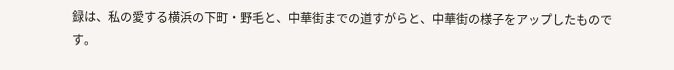録は、私の愛する横浜の下町・野毛と、中華街までの道すがらと、中華街の様子をアップしたものです。